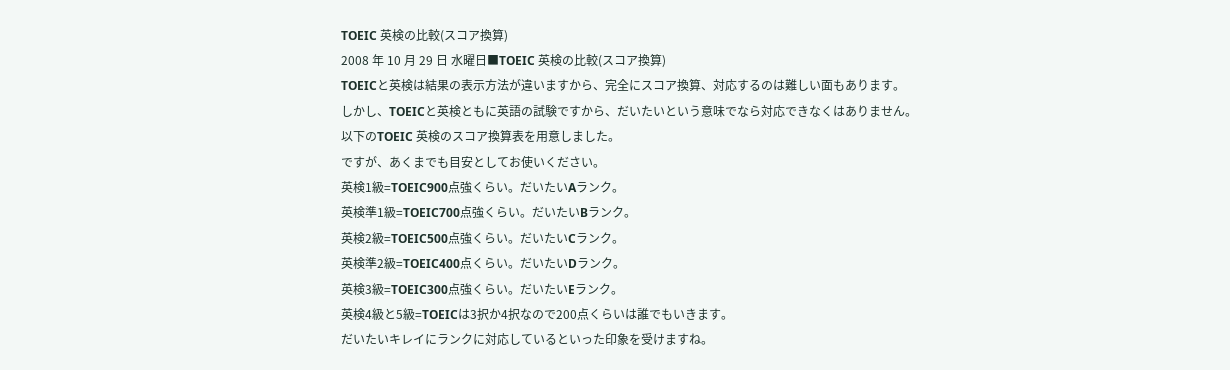TOEIC 英検の比較(スコア換算)
2008 年 10 月 29 日 水曜日■TOEIC 英検の比較(スコア換算)
TOEICと英検は結果の表示方法が違いますから、完全にスコア換算、対応するのは難しい面もあります。
しかし、TOEICと英検ともに英語の試験ですから、だいたいという意味でなら対応できなくはありません。
以下のTOEIC 英検のスコア換算表を用意しました。
ですが、あくまでも目安としてお使いください。
英検1級=TOEIC900点強くらい。だいたいAランク。
英検準1級=TOEIC700点強くらい。だいたいBランク。
英検2級=TOEIC500点強くらい。だいたいCランク。
英検準2級=TOEIC400点くらい。だいたいDランク。
英検3級=TOEIC300点強くらい。だいたいEランク。
英検4級と5級=TOEICは3択か4択なので200点くらいは誰でもいきます。
だいたいキレイにランクに対応しているといった印象を受けますね。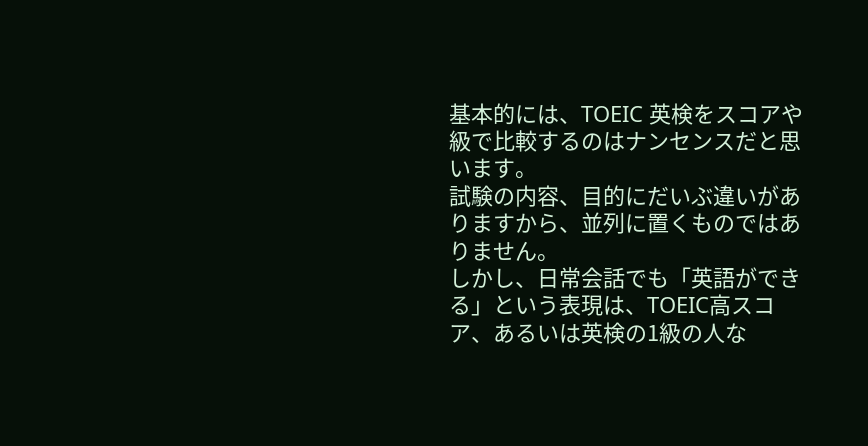基本的には、TOEIC 英検をスコアや級で比較するのはナンセンスだと思います。
試験の内容、目的にだいぶ違いがありますから、並列に置くものではありません。
しかし、日常会話でも「英語ができる」という表現は、TOEIC高スコア、あるいは英検の1級の人な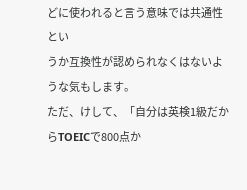どに使われると言う意味では共通性とい
うか互換性が認められなくはないような気もします。
ただ、けして、「自分は英検1級だからTOEICで800点か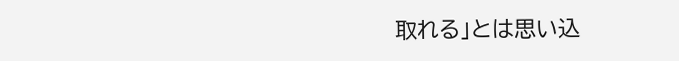取れる」とは思い込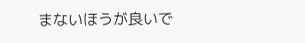まないほうが良いで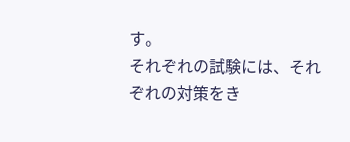す。
それぞれの試験には、それぞれの対策をき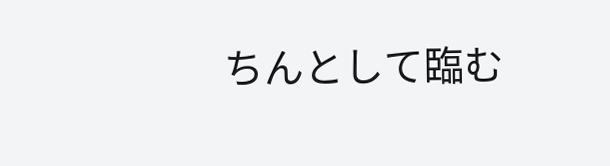ちんとして臨む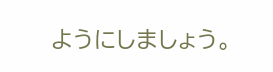ようにしましょう。